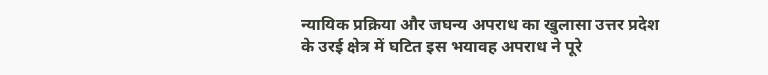न्यायिक प्रक्रिया और जघन्य अपराध का खुलासा उत्तर प्रदेश के उरई क्षेत्र में घटित इस भयावह अपराध ने पूरे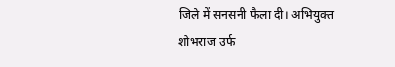जिले में सनसनी फैला दी। अभियुक्त शोभराज उर्फ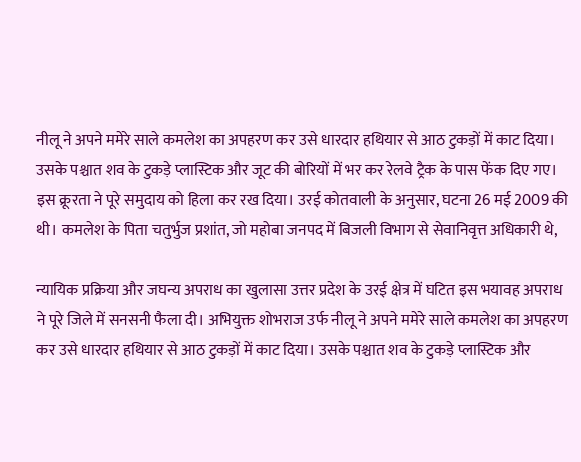नीलू ने अपने ममेरे साले कमलेश का अपहरण कर उसे धारदार हथियार से आठ टुकड़ों में काट दिया। उसके पश्चात शव के टुकड़े प्लास्टिक और जूट की बोरियों में भर कर रेलवे ट्रैक के पास फेंक दिए गए। इस क्रूरता ने पूरे समुदाय को हिला कर रख दिया। उरई कोतवाली के अनुसार, घटना 26 मई 2009 की थी। कमलेश के पिता चतुर्भुज प्रशांत, जो महोबा जनपद में बिजली विभाग से सेवानिवृत्त अधिकारी थे,

न्यायिक प्रक्रिया और जघन्य अपराध का खुलासा उत्तर प्रदेश के उरई क्षेत्र में घटित इस भयावह अपराध ने पूरे जिले में सनसनी फैला दी। अभियुक्त शोभराज उर्फ नीलू ने अपने ममेरे साले कमलेश का अपहरण कर उसे धारदार हथियार से आठ टुकड़ों में काट दिया। उसके पश्चात शव के टुकड़े प्लास्टिक और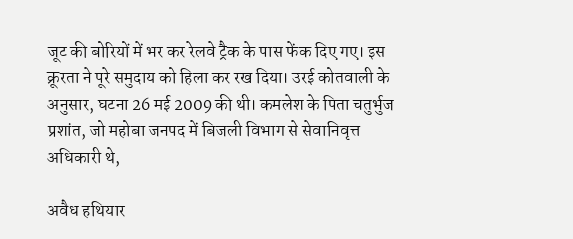जूट की बोरियों में भर कर रेलवे ट्रैक के पास फेंक दिए गए। इस क्रूरता ने पूरे समुदाय को हिला कर रख दिया। उरई कोतवाली के अनुसार, घटना 26 मई 2009 की थी। कमलेश के पिता चतुर्भुज प्रशांत, जो महोबा जनपद में बिजली विभाग से सेवानिवृत्त अधिकारी थे,

अवैध हथियार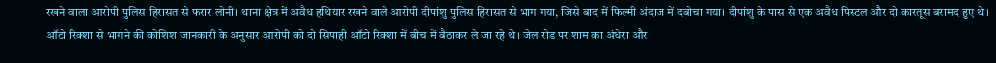रखने वाला आरोपी पुलिस हिरासत से फरार लोनी। थाना क्षेत्र में अवैध हथियार रखने वाले आरोपी दीपांशु पुलिस हिरासत से भाग गया, जिसे बाद में फिल्मी अंदाज में दबोचा गया। दीपांशु के पास से एक अवैध पिस्टल और दो कारतूस बरामद हुए थे। ऑटो रिक्शा से भागने की कोशिश जानकारी के अनुसार आरोपी को दो सिपाही ऑटो रिक्शा में बीच में बैठाकर ले जा रहे थे। जेल रोड पर शाम का अंधेरा और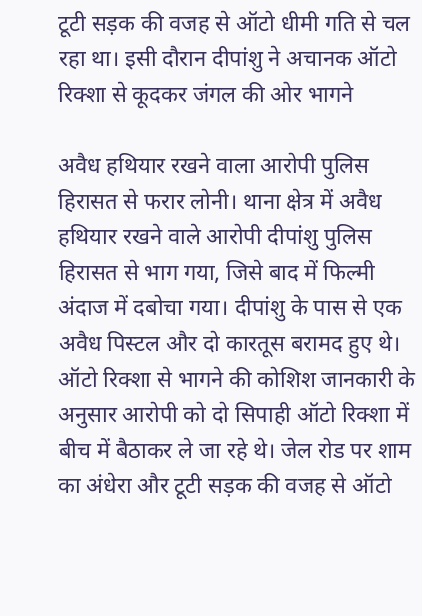टूटी सड़क की वजह से ऑटो धीमी गति से चल रहा था। इसी दौरान दीपांशु ने अचानक ऑटो रिक्शा से कूदकर जंगल की ओर भागने

अवैध हथियार रखने वाला आरोपी पुलिस हिरासत से फरार लोनी। थाना क्षेत्र में अवैध हथियार रखने वाले आरोपी दीपांशु पुलिस हिरासत से भाग गया, जिसे बाद में फिल्मी अंदाज में दबोचा गया। दीपांशु के पास से एक अवैध पिस्टल और दो कारतूस बरामद हुए थे। ऑटो रिक्शा से भागने की कोशिश जानकारी के अनुसार आरोपी को दो सिपाही ऑटो रिक्शा में बीच में बैठाकर ले जा रहे थे। जेल रोड पर शाम का अंधेरा और टूटी सड़क की वजह से ऑटो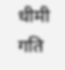धीमी गति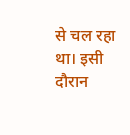से चल रहा था। इसी दौरान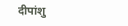दीपांशु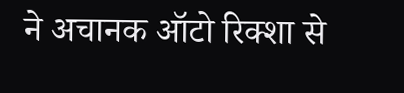ने अचानक ऑटो रिक्शा से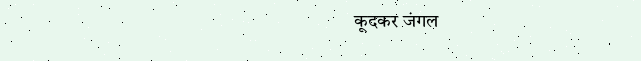कूदकर जंगल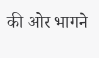की ओर भागने